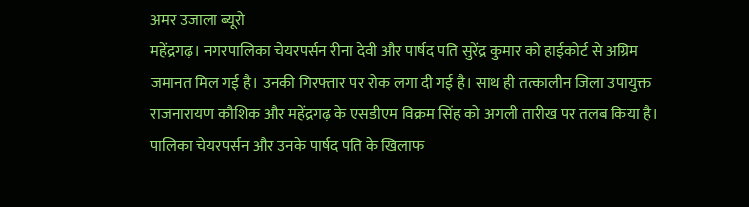अमर उजाला ब्यूरो
महेंद्रगढ़। नगरपालिका चेयरपर्सन रीना देवी और पार्षद पति सुरेंद्र कुमार को हाईकोर्ट से अग्रिम जमानत मिल गई है। उनकी गिरफ्तार पर रोक लगा दी गई है। साथ ही तत्कालीन जिला उपायुक्त राजनारायण कौशिक और महेंद्रगढ़ के एसडीएम विक्रम सिंह को अगली तारीख पर तलब किया है। पालिका चेयरपर्सन और उनके पार्षद पति के खिलाफ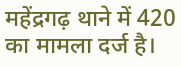महेंद्रगढ़ थाने में 420 का मामला दर्ज है।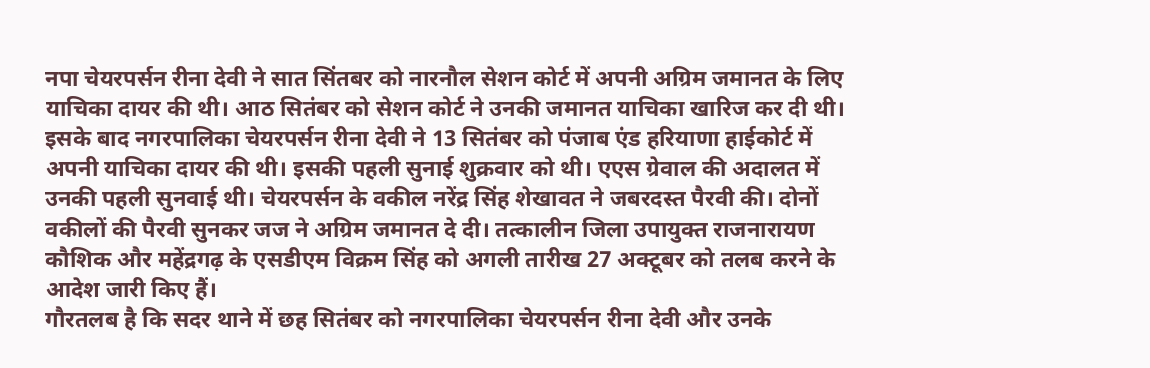नपा चेयरपर्सन रीना देवी ने सात सिंतबर को नारनौल सेशन कोर्ट में अपनी अग्रिम जमानत के लिए याचिका दायर की थी। आठ सितंबर को सेशन कोर्ट ने उनकी जमानत याचिका खारिज कर दी थी। इसके बाद नगरपालिका चेयरपर्सन रीना देवी ने 13 सितंबर को पंजाब एंड हरियाणा हाईकोर्ट में अपनी याचिका दायर की थी। इसकी पहली सुनाई शुक्रवार को थी। एएस ग्रेवाल की अदालत में उनकी पहली सुनवाई थी। चेयरपर्सन के वकील नरेंद्र सिंह शेखावत ने जबरदस्त पैरवी की। दोनों वकीलों की पैरवी सुनकर जज ने अग्रिम जमानत दे दी। तत्कालीन जिला उपायुक्त राजनारायण कौशिक और महेंद्रगढ़ के एसडीएम विक्रम सिंह को अगली तारीख 27 अक्टूबर को तलब करने के आदेश जारी किए हैं।
गौरतलब है कि सदर थाने में छह सितंबर को नगरपालिका चेयरपर्सन रीना देवी और उनके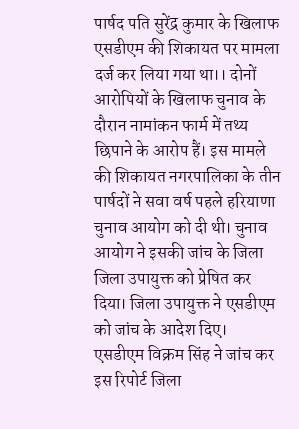पार्षद पति सुरेंद्र कुमार के खिलाफ एसडीएम की शिकायत पर मामला दर्ज कर लिया गया था।। दोनों आरोपियों के खिलाफ चुनाव के दौरान नामांकन फार्म में तथ्य छिपाने के आरोप हैं। इस मामले की शिकायत नगरपालिका के तीन पार्षदों ने सवा वर्ष पहले हरियाणा चुनाव आयोग को दी थी। चुनाव आयोग ने इसकी जांच के जिला जिला उपायुक्त को प्रेषित कर दिया। जिला उपायुक्त ने एसडीएम को जांच के आदेश दिए। एसडीएम विक्रम सिंह ने जांच कर इस रिपोर्ट जिला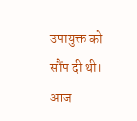उपायुक्त को सौंप दी थी। आज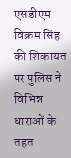एसडीएम विक्रम सिंह की शिकायत पर पुलिस ने विभिन्न धाराओं के तहत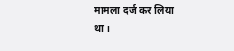मामला दर्ज कर लिया था।